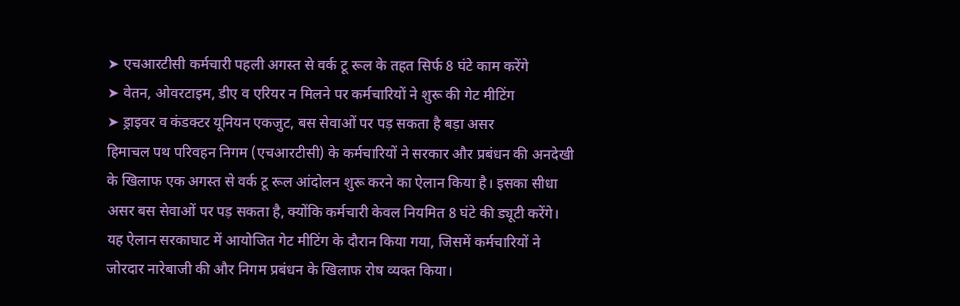➤ एचआरटीसी कर्मचारी पहली अगस्त से वर्क टू रूल के तहत सिर्फ 8 घंटे काम करेंगे
➤ वेतन, ओवरटाइम, डीए व एरियर न मिलने पर कर्मचारियों ने शुरू की गेट मीटिंग
➤ ड्राइवर व कंडक्टर यूनियन एकजुट, बस सेवाओं पर पड़ सकता है बड़ा असर
हिमाचल पथ परिवहन निगम (एचआरटीसी) के कर्मचारियों ने सरकार और प्रबंधन की अनदेखी के खिलाफ एक अगस्त से वर्क टू रूल आंदोलन शुरू करने का ऐलान किया है। इसका सीधा असर बस सेवाओं पर पड़ सकता है, क्योंकि कर्मचारी केवल नियमित 8 घंटे की ड्यूटी करेंगे।
यह ऐलान सरकाघाट में आयोजित गेट मीटिंग के दौरान किया गया, जिसमें कर्मचारियों ने जोरदार नारेबाजी की और निगम प्रबंधन के खिलाफ रोष व्यक्त किया।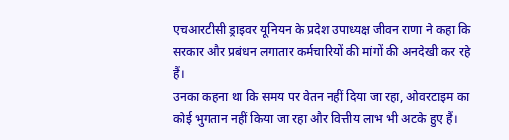एचआरटीसी ड्राइवर यूनियन के प्रदेश उपाध्यक्ष जीवन राणा ने कहा कि सरकार और प्रबंधन लगातार कर्मचारियों की मांगों की अनदेखी कर रहे हैं।
उनका कहना था कि समय पर वेतन नहीं दिया जा रहा, ओवरटाइम का कोई भुगतान नहीं किया जा रहा और वित्तीय लाभ भी अटके हुए हैं।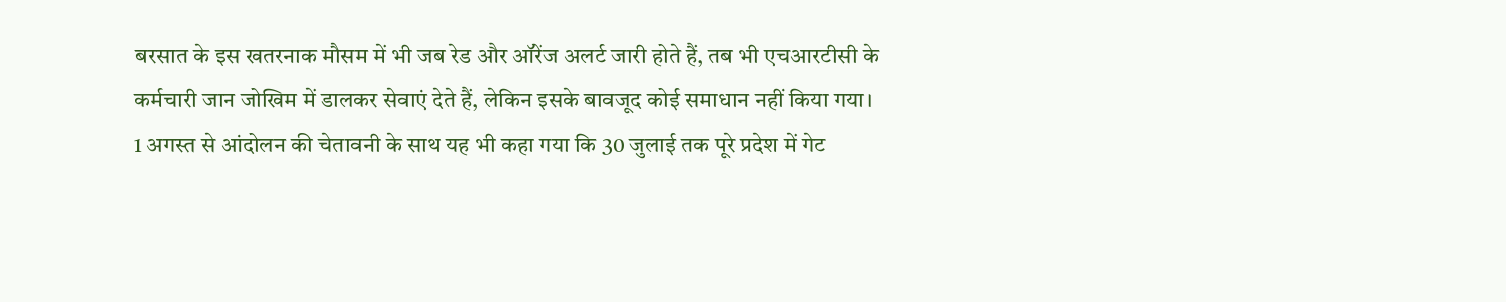बरसात के इस खतरनाक मौसम में भी जब रेड और ऑरेंज अलर्ट जारी होते हैं, तब भी एचआरटीसी के कर्मचारी जान जोखिम में डालकर सेवाएं देते हैं, लेकिन इसके बावजूद कोई समाधान नहीं किया गया।
1 अगस्त से आंदोलन की चेतावनी के साथ यह भी कहा गया कि 30 जुलाई तक पूरे प्रदेश में गेट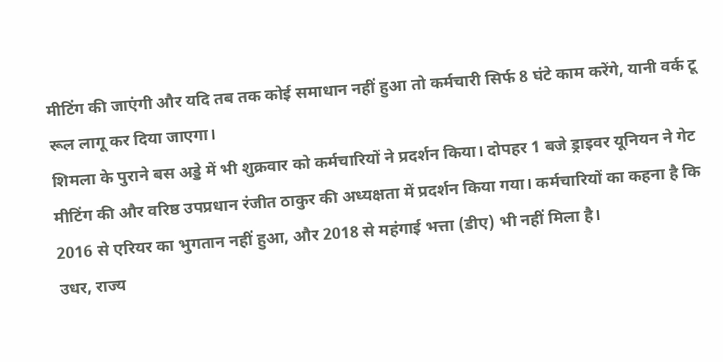मीटिंग की जाएंगी और यदि तब तक कोई समाधान नहीं हुआ तो कर्मचारी सिर्फ 8 घंटे काम करेंगे, यानी वर्क टू रूल लागू कर दिया जाएगा।
शिमला के पुराने बस अड्डे में भी शुक्रवार को कर्मचारियों ने प्रदर्शन किया। दोपहर 1 बजे ड्राइवर यूनियन ने गेट मीटिंग की और वरिष्ठ उपप्रधान रंजीत ठाकुर की अध्यक्षता में प्रदर्शन किया गया। कर्मचारियों का कहना है कि 2016 से एरियर का भुगतान नहीं हुआ, और 2018 से महंगाई भत्ता (डीए) भी नहीं मिला है।
उधर, राज्य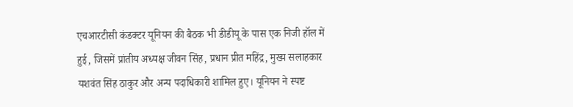एचआरटीसी कंडक्टर यूनियन की बैठक भी डीडीयू के पास एक निजी हॉल में हुई, जिसमें प्रांतीय अध्यक्ष जीवन सिंह, प्रधान प्रीत महिंद्र, मुख्य सलाहकार यशवंत सिंह ठाकुर और अन्य पदाधिकारी शामिल हुए। यूनियन ने स्पष्ट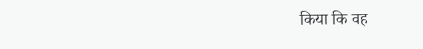किया कि वह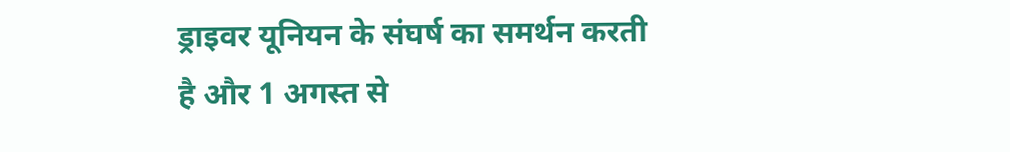ड्राइवर यूनियन के संघर्ष का समर्थन करती है और 1 अगस्त से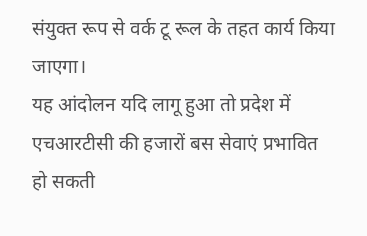संयुक्त रूप से वर्क टू रूल के तहत कार्य किया जाएगा।
यह आंदोलन यदि लागू हुआ तो प्रदेश में एचआरटीसी की हजारों बस सेवाएं प्रभावित हो सकती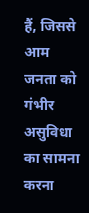हैं, जिससे आम जनता को गंभीर असुविधा का सामना करना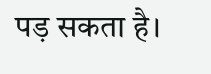पड़ सकता है।